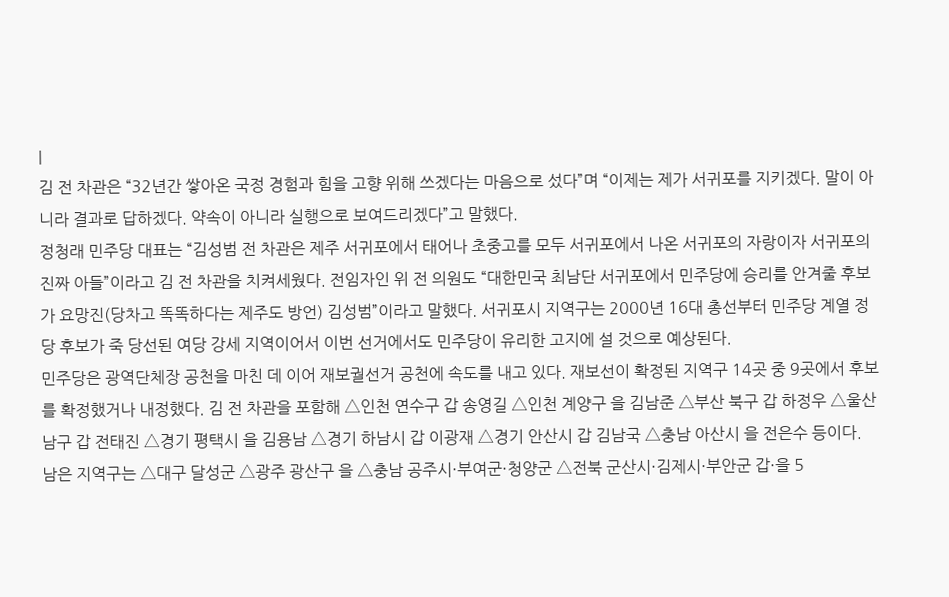|
김 전 차관은 “32년간 쌓아온 국정 경험과 힘을 고향 위해 쓰겠다는 마음으로 섰다”며 “이제는 제가 서귀포를 지키겠다. 말이 아니라 결과로 답하겠다. 약속이 아니라 실행으로 보여드리겠다”고 말했다.
정청래 민주당 대표는 “김성범 전 차관은 제주 서귀포에서 태어나 초중고를 모두 서귀포에서 나온 서귀포의 자랑이자 서귀포의 진짜 아들”이라고 김 전 차관을 치켜세웠다. 전임자인 위 전 의원도 “대한민국 최남단 서귀포에서 민주당에 승리를 안겨줄 후보가 요망진(당차고 똑똑하다는 제주도 방언) 김성범”이라고 말했다. 서귀포시 지역구는 2000년 16대 총선부터 민주당 계열 정당 후보가 죽 당선된 여당 강세 지역이어서 이번 선거에서도 민주당이 유리한 고지에 설 것으로 예상된다.
민주당은 광역단체장 공천을 마친 데 이어 재보궐선거 공천에 속도를 내고 있다. 재보선이 확정된 지역구 14곳 중 9곳에서 후보를 확정했거나 내정했다. 김 전 차관을 포함해 △인천 연수구 갑 송영길 △인천 계양구 을 김남준 △부산 북구 갑 하정우 △울산 남구 갑 전태진 △경기 평택시 을 김용남 △경기 하남시 갑 이광재 △경기 안산시 갑 김남국 △충남 아산시 을 전은수 등이다.
남은 지역구는 △대구 달성군 △광주 광산구 을 △충남 공주시·부여군·청양군 △전북 군산시·김제시·부안군 갑·을 5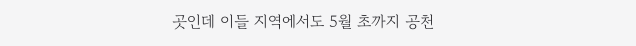곳인데 이들 지역에서도 5월 초까지 공천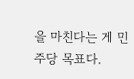을 마친다는 게 민주당 목표다.